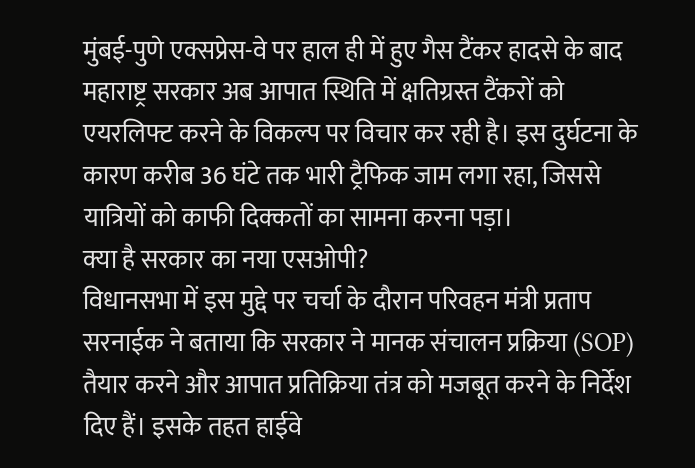मुंबई-पुणे एक्सप्रेस-वे पर हाल ही में हुए गैस टैंकर हादसे के बाद महाराष्ट्र सरकार अब आपात स्थिति में क्षतिग्रस्त टैंकरों को एयरलिफ्ट करने के विकल्प पर विचार कर रही है। इस दुर्घटना के कारण करीब 36 घंटे तक भारी ट्रैफिक जाम लगा रहा, जिससे यात्रियों को काफी दिक्कतों का सामना करना पड़ा।
क्या है सरकार का नया एसओपी?
विधानसभा में इस मुद्दे पर चर्चा के दौरान परिवहन मंत्री प्रताप सरनाईक ने बताया कि सरकार ने मानक संचालन प्रक्रिया (SOP) तैयार करने और आपात प्रतिक्रिया तंत्र को मजबूत करने के निर्देश दिए हैं। इसके तहत हाईवे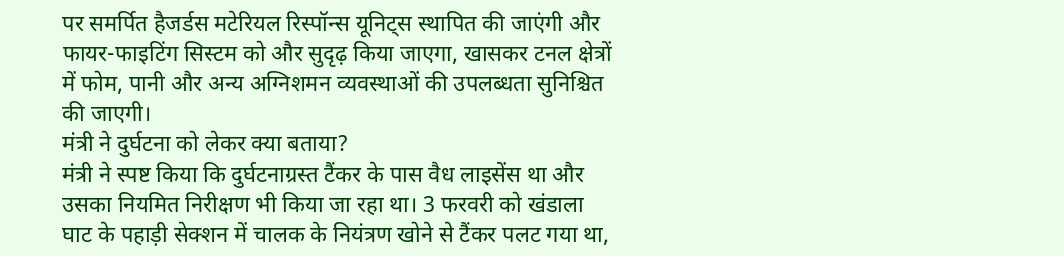पर समर्पित हैजर्डस मटेरियल रिस्पॉन्स यूनिट्स स्थापित की जाएंगी और फायर-फाइटिंग सिस्टम को और सुदृढ़ किया जाएगा, खासकर टनल क्षेत्रों में फोम, पानी और अन्य अग्निशमन व्यवस्थाओं की उपलब्धता सुनिश्चित की जाएगी।
मंत्री ने दुर्घटना को लेकर क्या बताया?
मंत्री ने स्पष्ट किया कि दुर्घटनाग्रस्त टैंकर के पास वैध लाइसेंस था और उसका नियमित निरीक्षण भी किया जा रहा था। 3 फरवरी को खंडाला घाट के पहाड़ी सेक्शन में चालक के नियंत्रण खोने से टैंकर पलट गया था,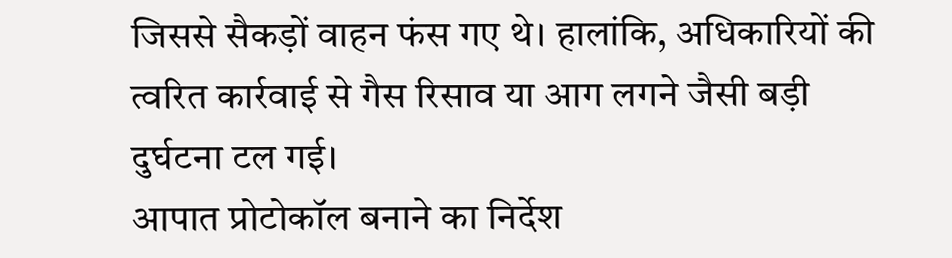जिससे सैकड़ों वाहन फंस गए थे। हालांकि, अधिकारियों की त्वरित कार्रवाई से गैस रिसाव या आग लगने जैसी बड़ी दुर्घटना टल गई।
आपात प्रोटोकॉल बनाने का निर्देश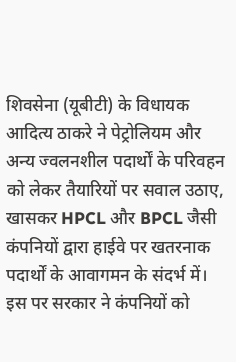शिवसेना (यूबीटी) के विधायक आदित्य ठाकरे ने पेट्रोलियम और अन्य ज्वलनशील पदार्थों के परिवहन को लेकर तैयारियों पर सवाल उठाए, खासकर HPCL और BPCL जैसी कंपनियों द्वारा हाईवे पर खतरनाक पदार्थों के आवागमन के संदर्भ में। इस पर सरकार ने कंपनियों को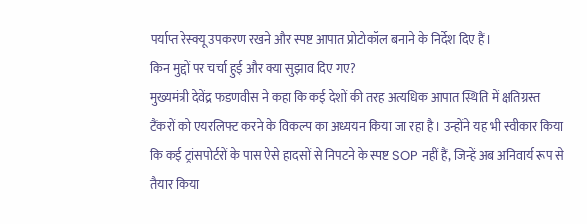पर्याप्त रेस्क्यू उपकरण रखने और स्पष्ट आपात प्रोटोकॉल बनाने के निर्देश दिए हैं।
किन मुद्दों पर चर्चा हुई और क्या सुझाव दिए गए?
मुख्यमंत्री देवेंद्र फडणवीस ने कहा कि कई देशों की तरह अत्यधिक आपात स्थिति में क्षतिग्रस्त टैंकरों को एयरलिफ्ट करने के विकल्प का अध्ययन किया जा रहा है। उन्होंने यह भी स्वीकार किया कि कई ट्रांसपोर्टरों के पास ऐसे हादसों से निपटने के स्पष्ट SOP नहीं हैं, जिन्हें अब अनिवार्य रूप से तैयार किया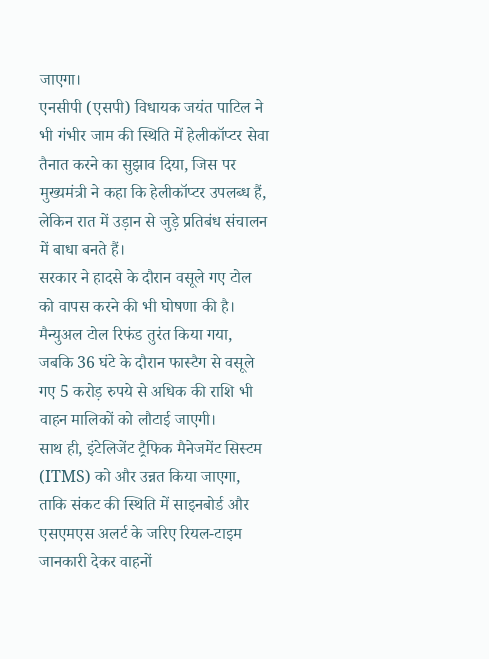जाएगा।
एनसीपी (एसपी) विधायक जयंत पाटिल ने भी गंभीर जाम की स्थिति में हेलीकॉप्टर सेवा तैनात करने का सुझाव दिया, जिस पर मुख्यमंत्री ने कहा कि हेलीकॉप्टर उपलब्ध हैं, लेकिन रात में उड़ान से जुड़े प्रतिबंध संचालन में बाधा बनते हैं।
सरकार ने हादसे के दौरान वसूले गए टोल को वापस करने की भी घोषणा की है। मैन्युअल टोल रिफंड तुरंत किया गया, जबकि 36 घंटे के दौरान फास्टैग से वसूले गए 5 करोड़ रुपये से अधिक की राशि भी वाहन मालिकों को लौटाई जाएगी।
साथ ही, इंटेलिजेंट ट्रैफिक मैनेजमेंट सिस्टम (ITMS) को और उन्नत किया जाएगा, ताकि संकट की स्थिति में साइनबोर्ड और एसएमएस अलर्ट के जरिए रियल-टाइम जानकारी देकर वाहनों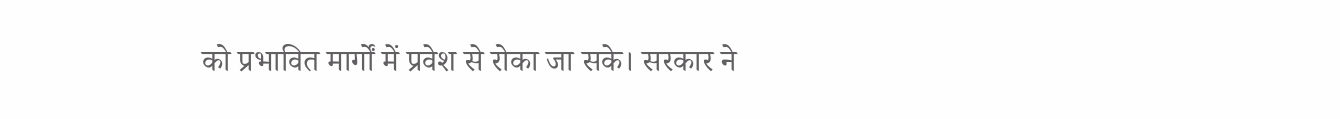को प्रभावित मार्गों में प्रवेश से रोका जा सके। सरकार ने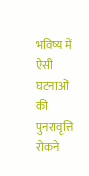भविष्य में ऐसी घटनाओं की पुनरावृत्ति रोकने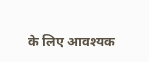के लिए आवश्यक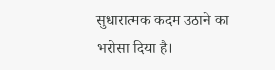सुधारात्मक कदम उठाने का भरोसा दिया है।